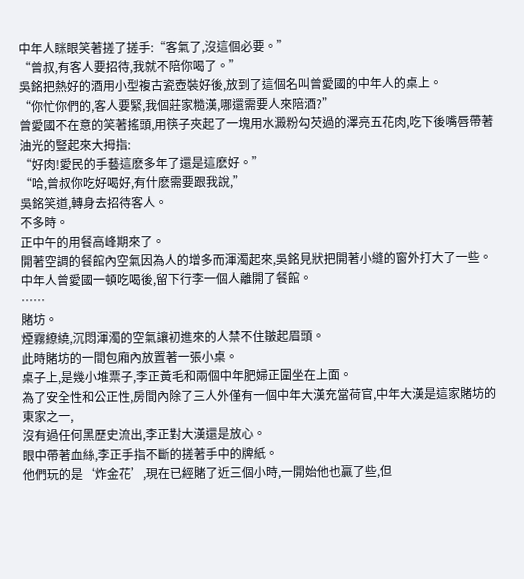中年人眯眼笑著搓了搓手:“客氣了,沒這個必要。”
“曾叔,有客人要招待,我就不陪你喝了。”
吳銘把熱好的酒用小型複古瓷壺裝好後,放到了這個名叫曾愛國的中年人的桌上。
“你忙你們的,客人要緊,我個莊家糙漢,哪還需要人來陪酒?”
曾愛國不在意的笑著搖頭,用筷子夾起了一塊用水澱粉勾芡過的澤亮五花肉,吃下後嘴唇帶著油光的豎起來大拇指:
“好肉!愛民的手藝這麽多年了還是這麽好。”
“哈,曾叔你吃好喝好,有什麽需要跟我說,”
吳銘笑道,轉身去招待客人。
不多時。
正中午的用餐高峰期來了。
開著空調的餐館內空氣因為人的增多而渾濁起來,吳銘見狀把開著小縫的窗外打大了一些。
中年人曾愛國一頓吃喝後,留下行李一個人離開了餐館。
……
賭坊。
煙霧繚繞,沉悶渾濁的空氣讓初進來的人禁不住皺起眉頭。
此時賭坊的一間包廂內放置著一張小桌。
桌子上,是幾小堆票子,李正黃毛和兩個中年肥婦正圍坐在上面。
為了安全性和公正性,房間內除了三人外僅有一個中年大漢充當荷官,中年大漢是這家賭坊的東家之一,
沒有過任何黑歷史流出,李正對大漢還是放心。
眼中帶著血絲,李正手指不斷的搓著手中的牌紙。
他們玩的是‘炸金花’,現在已經賭了近三個小時,一開始他也贏了些,但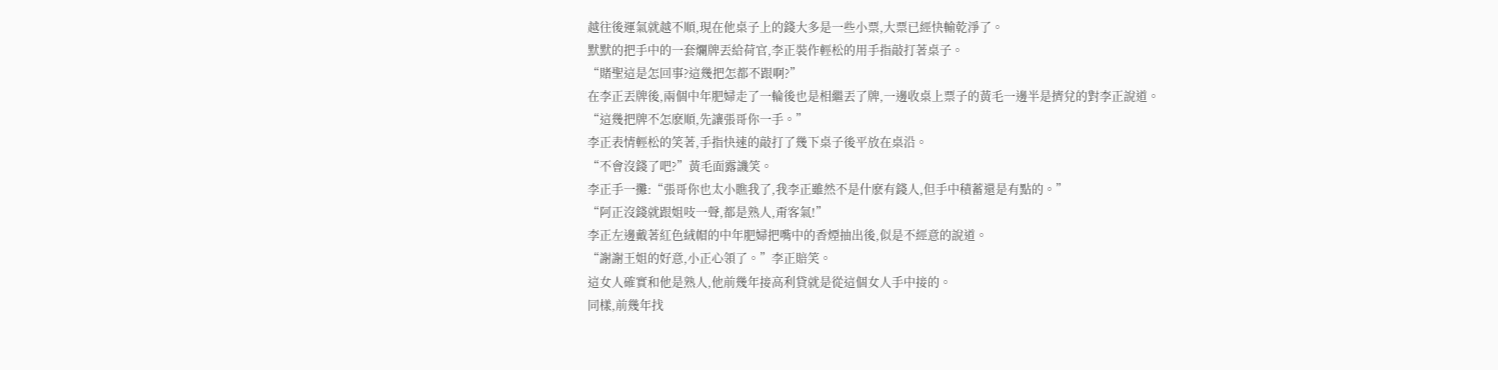越往後運氣就越不順,現在他桌子上的錢大多是一些小票,大票已經快輸乾淨了。
默默的把手中的一套爛牌丟給荷官,李正裝作輕松的用手指敲打著桌子。
“賭聖這是怎回事?這幾把怎都不跟啊?”
在李正丟牌後,兩個中年肥婦走了一輪後也是相繼丟了牌,一邊收桌上票子的黃毛一邊半是擠兌的對李正說道。
“這幾把牌不怎麽順,先讓張哥你一手。”
李正表情輕松的笑著,手指快速的敲打了幾下桌子後平放在桌沿。
“不會沒錢了吧?”黃毛面露譏笑。
李正手一攤:“張哥你也太小瞧我了,我李正雖然不是什麽有錢人,但手中積蓄還是有點的。”
“阿正沒錢就跟姐吱一聲,都是熟人,甭客氣!”
李正左邊戴著紅色絨帽的中年肥婦把嘴中的香煙抽出後,似是不經意的說道。
“謝謝王姐的好意,小正心領了。”李正賠笑。
這女人確實和他是熟人,他前幾年接高利貸就是從這個女人手中接的。
同樣,前幾年找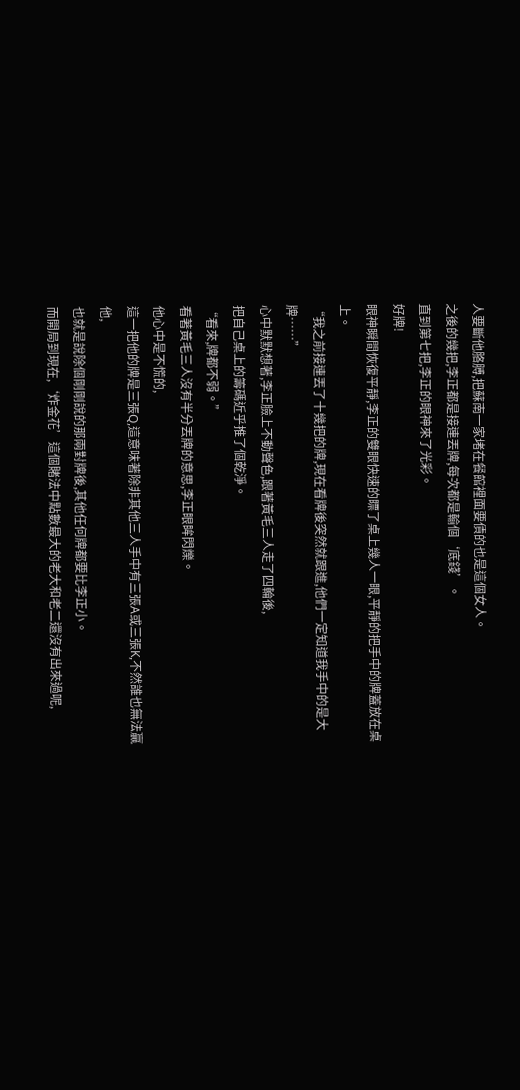人要斷他胳膊,把蘇南一家堵在餐館裡面要債的也是這個女人。
之後的幾把,李正都是接連丟牌,每次都是輸個‘底錢’。
直到第七把,李正的眼神來了光彩。
好牌!
眼神瞬間恢復平靜,李正的雙眼快速的瞟了桌上幾人一眼,平靜的把手中的牌蓋放在桌上。
“我之前接連丟了十幾把的牌,現在看牌後突然就跟進,他們一定知道我手中的是大牌……”
心中默默想著,李正臉上不動聲色,跟著黃毛三人走了四輪後,
把自己桌上的籌碼近乎推了個乾淨。
“看來,牌都不弱。”
看著黃毛三人沒有半分丟牌的意思,李正眼眸閃爍。
他心中是不慌的,
這一把他的牌是三張Q,這意味著除非其他三人手中有三張A或三張K,不然誰也無法贏他,
也就是說除個剛剛說的那兩對牌後,其他任何牌都要比李正小。
而開局到現在,‘炸金花’這個賭法中點數最大的老大和老二還沒有出來過呢,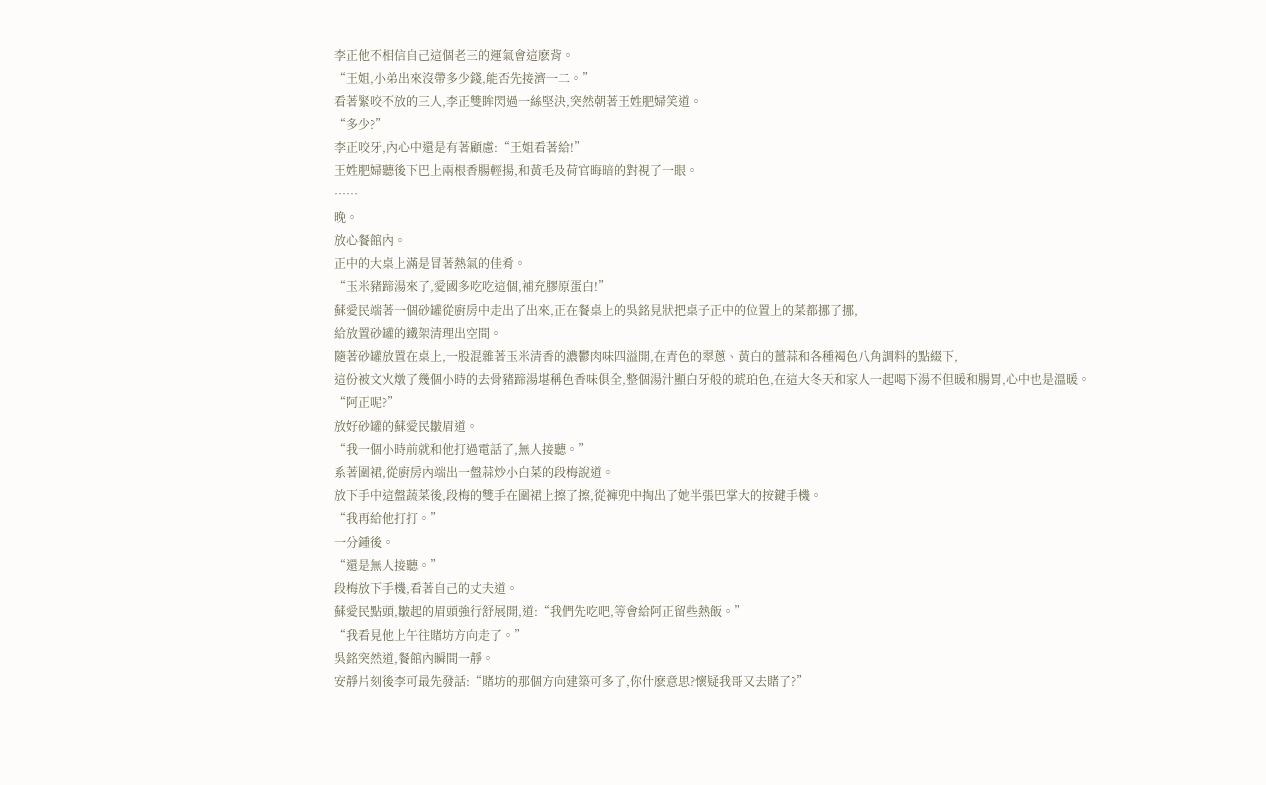李正他不相信自己這個老三的運氣會這麽背。
“王姐,小弟出來沒帶多少錢,能否先接濟一二。”
看著緊咬不放的三人,李正雙眸閃過一絲堅決,突然朝著王姓肥婦笑道。
“多少?”
李正咬牙,內心中還是有著顧慮:“王姐看著給!”
王姓肥婦聽後下巴上兩根香腸輕揚,和黃毛及荷官晦暗的對視了一眼。
……
晚。
放心餐館內。
正中的大桌上滿是冒著熱氣的佳肴。
“玉米豬蹄湯來了,愛國多吃吃這個,補充膠原蛋白!”
蘇愛民端著一個砂罐從廚房中走出了出來,正在餐桌上的吳銘見狀把桌子正中的位置上的菜都挪了挪,
給放置砂罐的鐵架清理出空間。
隨著砂罐放置在桌上,一股混雜著玉米清香的濃鬱肉味四溢開,在青色的翠蔥、黃白的薑蒜和各種褐色八角調料的點綴下,
這份被文火燉了幾個小時的去骨豬蹄湯堪稱色香味俱全,整個湯汁顯白牙般的琥珀色,在這大冬天和家人一起喝下湯不但暖和腸胃,心中也是溫暖。
“阿正呢?”
放好砂罐的蘇愛民皺眉道。
“我一個小時前就和他打過電話了,無人接聽。”
系著圍裙,從廚房內端出一盤蒜炒小白菜的段梅說道。
放下手中這盤蔬菜後,段梅的雙手在圍裙上擦了擦,從褲兜中掏出了她半張巴掌大的按鍵手機。
“我再給他打打。”
一分鍾後。
“還是無人接聽。”
段梅放下手機,看著自己的丈夫道。
蘇愛民點頭,皺起的眉頭強行舒展開,道:“我們先吃吧,等會給阿正留些熱飯。”
“我看見他上午往賭坊方向走了。”
吳銘突然道,餐館內瞬間一靜。
安靜片刻後李可最先發話:“賭坊的那個方向建築可多了,你什麽意思?懷疑我哥又去賭了?”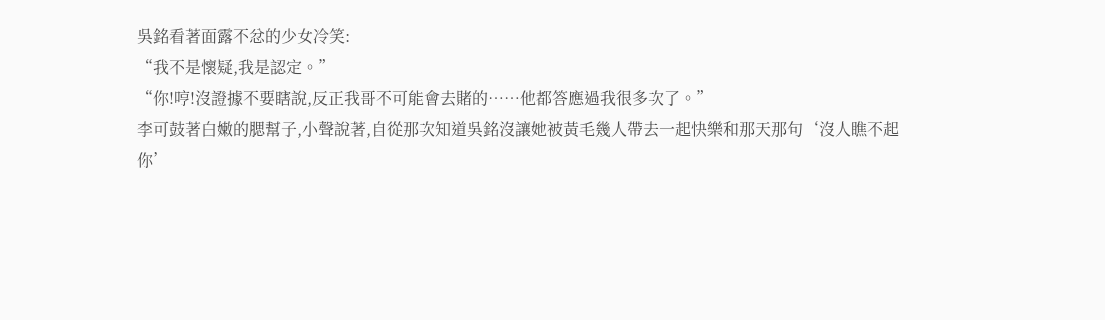吳銘看著面露不忿的少女冷笑:
“我不是懷疑,我是認定。”
“你!哼!沒證據不要瞎說,反正我哥不可能會去賭的……他都答應過我很多次了。”
李可鼓著白嫩的腮幫子,小聲說著,自從那次知道吳銘沒讓她被黃毛幾人帶去一起快樂和那天那句‘沒人瞧不起你’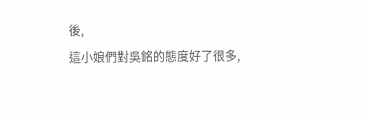後,
這小娘們對吳銘的態度好了很多,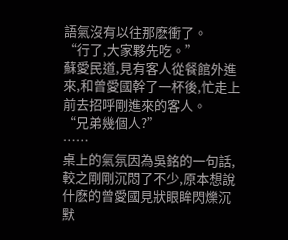語氣沒有以往那麽衝了。
“行了,大家夥先吃。”
蘇愛民道,見有客人從餐館外進來,和曾愛國幹了一杯後,忙走上前去招呼剛進來的客人。
“兄弟幾個人?”
……
桌上的氣氛因為吳銘的一句話,較之剛剛沉悶了不少,原本想說什麽的曾愛國見狀眼眸閃爍沉默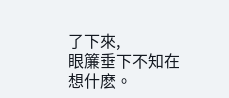了下來,
眼簾垂下不知在想什麽。